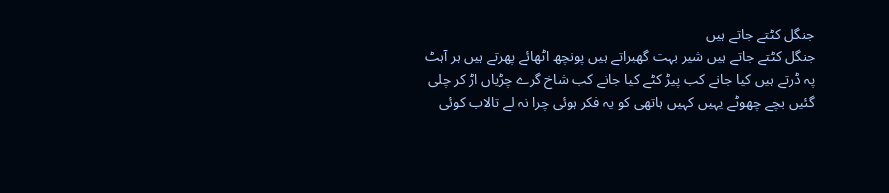جنگل کٹتے جاتے ہیں
جنگل کٹتے جاتے ہیں شیر بہت گھبراتے ہیں پونچھ اٹھائے پھرتے ہیں ہر آہٹ پہ ڈرتے ہیں کیا جانے کب پیڑ کٹے کیا جانے کب شاخ گرے چڑیاں اڑ کر چلی گئیں بچے چھوٹے یہیں کہیں ہاتھی کو یہ فکر ہوئی چرا نہ لے تالاب کوئی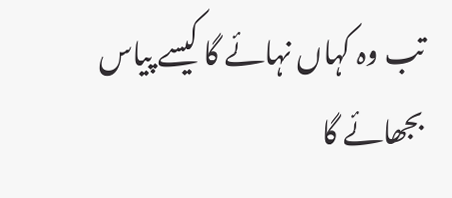تب وہ کہاں نہائے گا کیسے پیاس بجھائے گا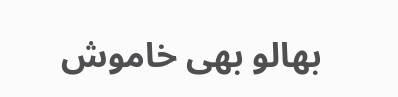بھالو بھی خاموش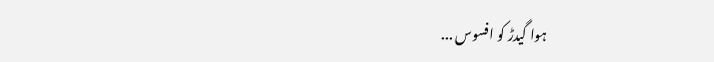ہوا گیدڑ کو افسوس ...